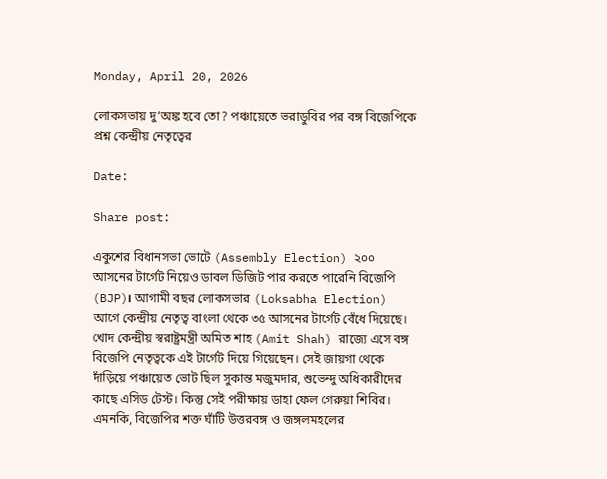Monday, April 20, 2026

লোকসভায় দু’অঙ্ক হবে তো? পঞ্চায়েতে ভরাডুবির পর বঙ্গ বিজেপিকে প্রশ্ন কেন্দ্রীয় নেতৃত্বের

Date:

Share post:

একুশের বিধানসভা ভোটে (Assembly Election) ২০০ আসনের টার্গেট নিয়েও ডাবল ডিজিট পার করতে পারেনি বিজেপি (BJP)। আগামী বছর লোকসভার (Loksabha Election) আগে কেন্দ্রীয় নেতৃত্ব বাংলা থেকে ৩৫ আসনের টার্গেট বেঁধে দিয়েছে। খোদ কেন্দ্রীয় স্বরাষ্ট্রমন্ত্রী অমিত শাহ (Amit Shah) রাজ্যে এসে বঙ্গ বিজেপি নেতৃত্বকে এই টার্গেট দিয়ে গিয়েছেন। সেই জায়গা থেকে দাঁড়িয়ে পঞ্চায়েত ভোট ছিল সুকান্ত মজুমদার, শুভেন্দু অধিকারীদের কাছে এসিড টেস্ট। কিন্তু সেই পরীক্ষায় ডাহা ফেল গেরুয়া শিবির। এমনকি, বিজেপির শক্ত ঘাঁটি উত্তরবঙ্গ ও জঙ্গলমহলের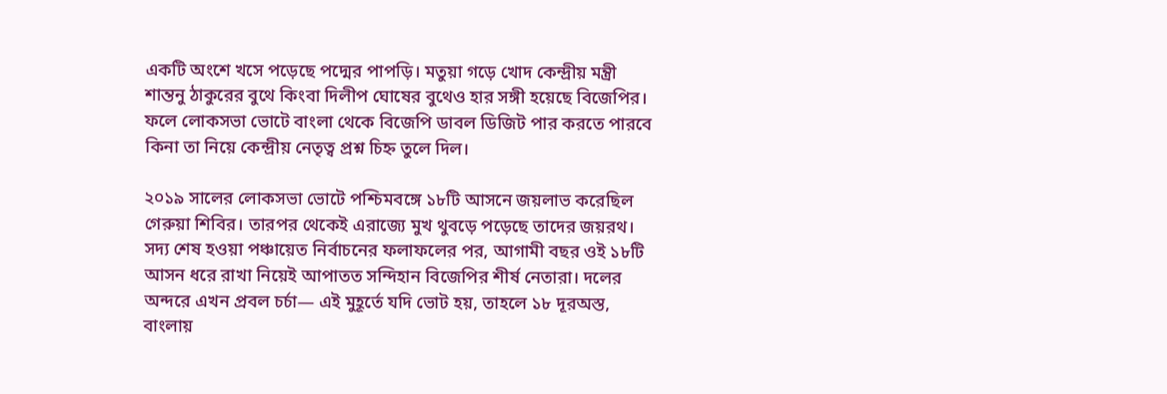একটি অংশে খসে পড়েছে পদ্মের পাপড়ি। মতুয়া গড়ে খোদ কেন্দ্রীয় মন্ত্রী শান্তনু ঠাকুরের বুথে কিংবা দিলীপ ঘোষের বুথেও হার সঙ্গী হয়েছে বিজেপির। ফলে লোকসভা ভোটে বাংলা থেকে বিজেপি ডাবল ডিজিট পার করতে পারবে কিনা তা নিয়ে কেন্দ্রীয় নেতৃত্ব প্রশ্ন চিহ্ন তুলে দিল।

২০১৯ সালের লোকসভা ভোটে পশ্চিমবঙ্গে ১৮টি আসনে জয়লাভ করেছিল গেরুয়া শিবির। তারপর থেকেই এরাজ্যে মুখ থুবড়ে পড়েছে তাদের জয়রথ। সদ্য শেষ হওয়া পঞ্চায়েত নির্বাচনের ফলাফলের পর, আগামী বছর ওই ১৮টি আসন ধরে রাখা নিয়েই আপাতত সন্দিহান বিজেপির শীর্ষ নেতারা। দলের অন্দরে এখন প্রবল চর্চা— এই মুহূর্তে যদি ভোট হয়, তাহলে ১৮ দূরঅস্ত, বাংলায়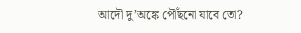আদৌ দু’অঙ্কে পৌঁছনো যাবে তো?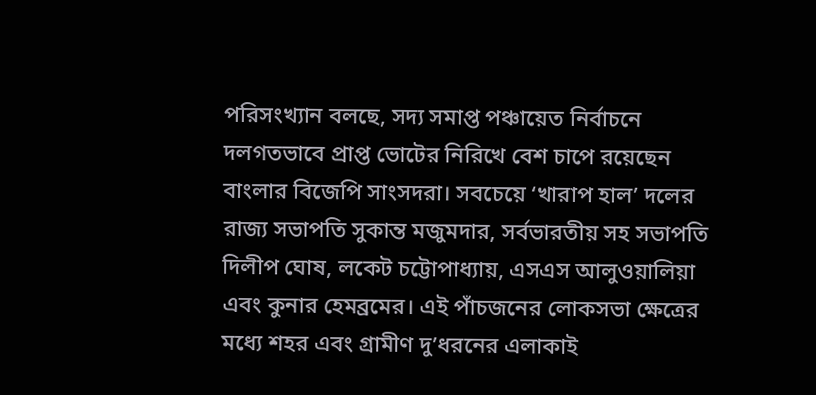পরিসংখ্যান বলছে, সদ্য সমাপ্ত পঞ্চায়েত নির্বাচনে দলগতভাবে প্রাপ্ত ভোটের নিরিখে বেশ চাপে রয়েছেন বাংলার বিজেপি সাংসদরা। সবচেয়ে ‘খারাপ হাল’ দলের রাজ্য সভাপতি সুকান্ত মজুমদার, সর্বভারতীয় সহ সভাপতি দিলীপ ঘোষ, লকেট চট্টোপাধ্যায়, এসএস আলুওয়ালিয়া এবং কুনার হেমব্রমের। এই পাঁচজনের লোকসভা ক্ষেত্রের মধ্যে শহর এবং গ্রামীণ দু’ধরনের এলাকাই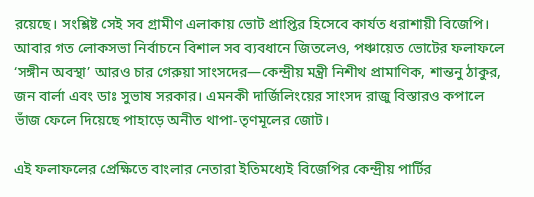রয়েছে। সংশ্লিষ্ট সেই সব গ্রামীণ এলাকায় ভোট প্রাপ্তির হিসেবে কার্যত ধরাশায়ী বিজেপি। আবার গত লোকসভা নির্বাচনে বিশাল সব ব্যবধানে জিতলেও, পঞ্চায়েত ভোটের ফলাফলে ‘সঙ্গীন অবস্থা’ আরও চার গেরুয়া সাংসদের—কেন্দ্রীয় মন্ত্রী নিশীথ প্রামাণিক, শান্তনু ঠাকুর, জন বার্লা এবং ডাঃ সুভাষ সরকার। এমনকী দার্জিলিংয়ের সাংসদ রাজু বিস্তারও কপালে ভাঁজ ফেলে দিয়েছে পাহাড়ে অনীত থাপা-তৃণমূলের জোট।

এই ফলাফলের প্রেক্ষিতে বাংলার নেতারা ইতিমধ্যেই বিজেপির কেন্দ্রীয় পার্টির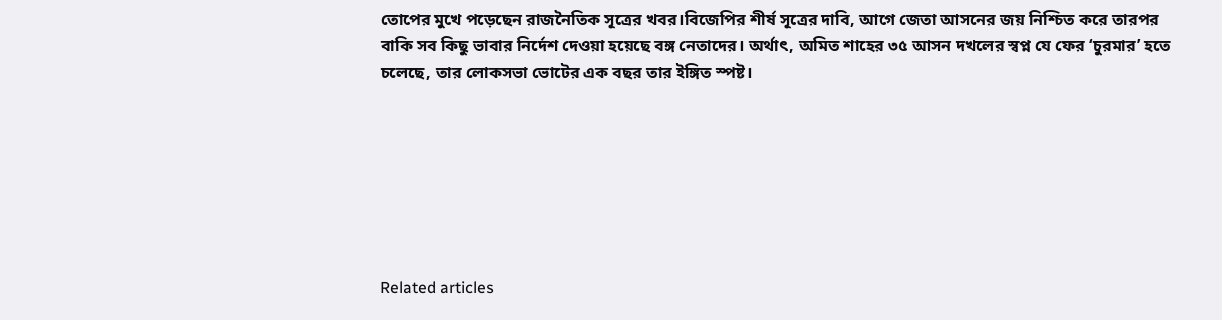তোপের মুখে পড়েছেন রাজনৈতিক সূত্রের খবর।বিজেপির শীর্ষ সূত্রের দাবি, আগে জেতা আসনের জয় নিশ্চিত করে তারপর বাকি সব কিছু ভাবার নির্দেশ দেওয়া হয়েছে বঙ্গ নেতাদের। অর্থাৎ, অমিত শাহের ৩৫ আসন দখলের স্বপ্ন যে ফের ‘চুরমার’ হতে চলেছে, তার লোকসভা ভোটের এক বছর তার ইঙ্গিত স্পষ্ট।







Related articles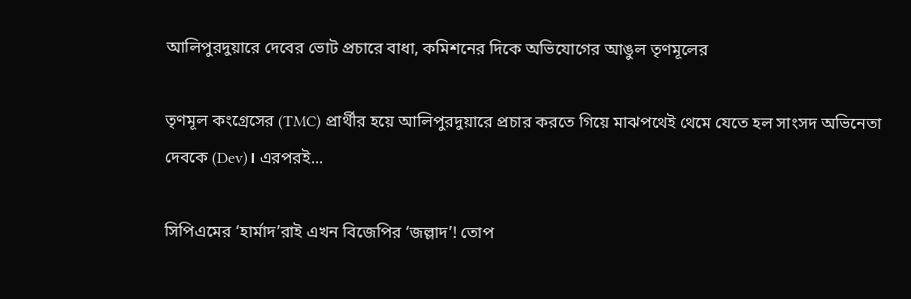আলিপুরদুয়ারে দেবের ভোট প্রচারে বাধা, কমিশনের দিকে অভিযোগের আঙুল তৃণমূলের

তৃণমূল কংগ্রেসের (TMC) প্রার্থীর হয়ে আলিপুরদুয়ারে প্রচার করতে গিয়ে মাঝপথেই থেমে যেতে হল সাংসদ অভিনেতা দেবকে (Dev)। এরপরই...

সিপিএমের ‘হার্মাদ’রাই এখন বিজেপির ‘জল্লাদ’! তোপ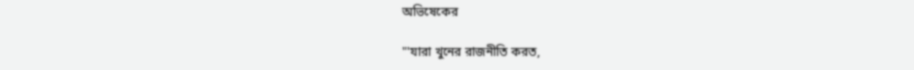অভিষেকের

"'যারা খুনের রাজনীতি করত,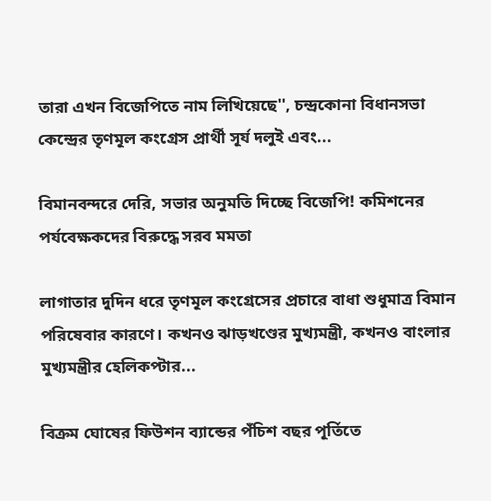তারা এখন বিজেপিতে নাম লিখিয়েছে'', চন্দ্রকোনা বিধানসভা কেন্দ্রের তৃণমূল কংগ্রেস প্রার্থী সূর্য দলুই এবং...

বিমানবন্দরে দেরি, সভার অনুমতি দিচ্ছে বিজেপি! কমিশনের পর্যবেক্ষকদের বিরুদ্ধে সরব মমতা

লাগাতার দুদিন ধরে তৃণমূল কংগ্রেসের প্রচারে বাধা শুধুমাত্র বিমান পরিষেবার কারণে। কখনও ঝাড়খণ্ডের মুখ্যমন্ত্রী, কখনও বাংলার মুখ্যমন্ত্রীর হেলিকপ্টার...

বিক্রম ঘোষের ফিউশন ব্যান্ডের পঁচিশ বছর পূর্তিতে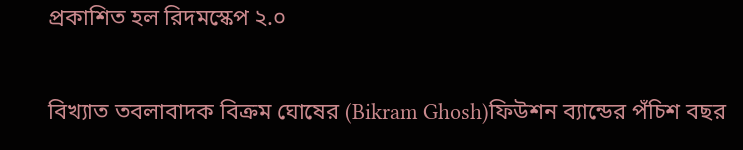প্রকাশিত হল রিদমস্কেপ ২.০

বিখ্যাত তবলাবাদক বিক্রম ঘোষের (Bikram Ghosh)ফিউশন ব্যান্ডের পঁচিশ বছর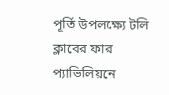পূর্তি উপলক্ষ্যে টলি ক্লাবের ফার প্যাভিলিয়নে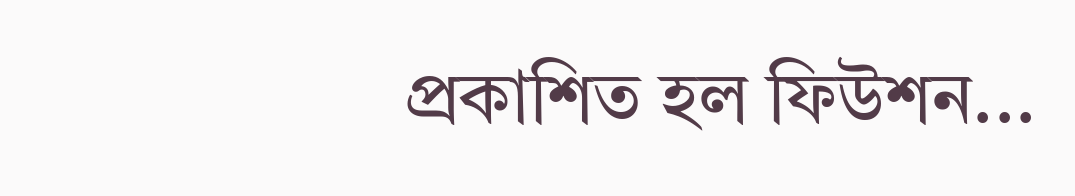প্রকাশিত হল ফিউশন...